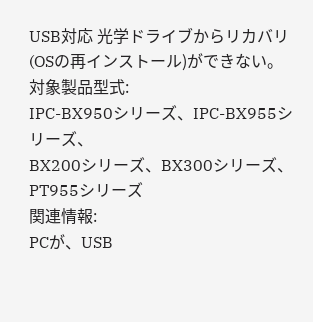USB対応 光学ドライブからリカバリ(OSの再インストール)ができない。
対象製品型式:
IPC-BX950シリーズ、IPC-BX955シリーズ、
BX200シリーズ、BX300シリーズ、
PT955シリーズ
関連情報:
PCが、USB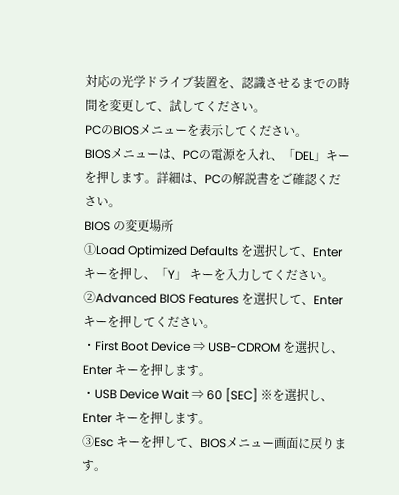対応の光学ドライブ装置を、認識させるまでの時間を変更して、試してください。
PCのBIOSメニューを表示してください。
BIOSメニューは、PCの電源を入れ、「DEL」キーを押します。詳細は、PCの解説書をご確認ください。
BIOS の変更場所
①Load Optimized Defaults を選択して、Enter キーを押し、「Y」 キーを入力してください。
②Advanced BIOS Features を選択して、Enter キーを押してください。
・First Boot Device ⇒ USB-CDROM を選択し、Enter キーを押します。
・USB Device Wait ⇒ 60 [SEC] ※を選択し、Enter キーを押します。
③Esc キーを押して、BIOSメニュー画面に戻ります。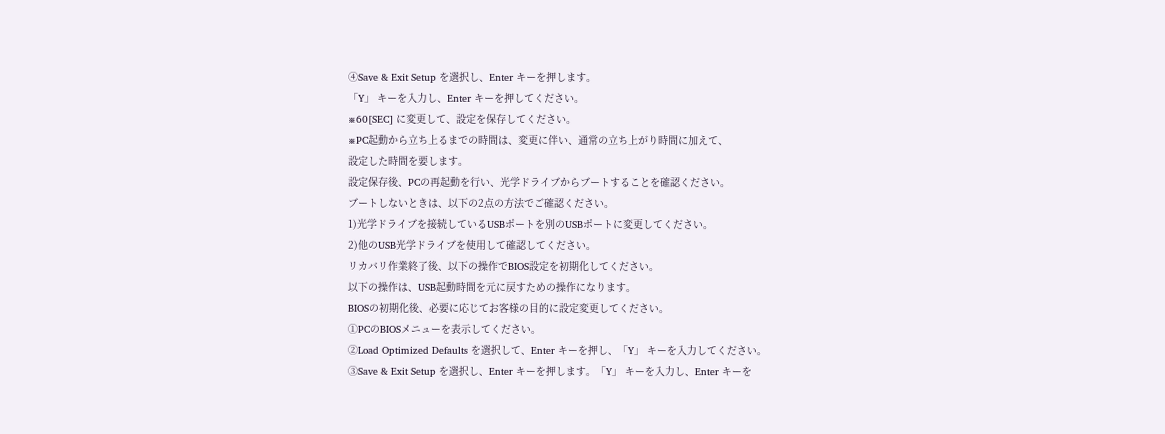④Save & Exit Setup を選択し、Enter キーを押します。
「Y」 キーを入力し、Enter キーを押してください。
※60[SEC] に変更して、設定を保存してください。
※PC起動から立ち上るまでの時間は、変更に伴い、通常の立ち上がり時間に加えて、
設定した時間を要します。
設定保存後、PCの再起動を行い、光学ドライブからブートすることを確認ください。
ブートしないときは、以下の2点の方法でご確認ください。
1)光学ドライブを接続しているUSBポートを別のUSBポートに変更してください。
2)他のUSB光学ドライブを使用して確認してください。
リカバリ作業終了後、以下の操作でBIOS設定を初期化してください。
以下の操作は、USB起動時間を元に戻すための操作になります。
BIOSの初期化後、必要に応じてお客様の目的に設定変更してください。
①PCのBIOSメニューを表示してください。
②Load Optimized Defaults を選択して、Enter キーを押し、「Y」 キーを入力してください。
③Save & Exit Setup を選択し、Enter キーを押します。「Y」 キーを入力し、Enter キーを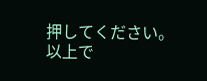押してください。
以上で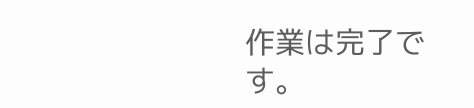作業は完了です。